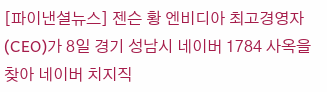[파이낸셜뉴스] 젠슨 황 엔비디아 최고경영자(CEO)가 8일 경기 성남시 네이버 1784 사옥을 찾아 네이버 치지직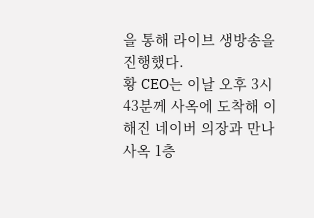을 통해 라이브 생방송을 진행했다.
황 CEO는 이날 오후 3시 43분께 사옥에 도착해 이해진 네이버 의장과 만나 사옥 1층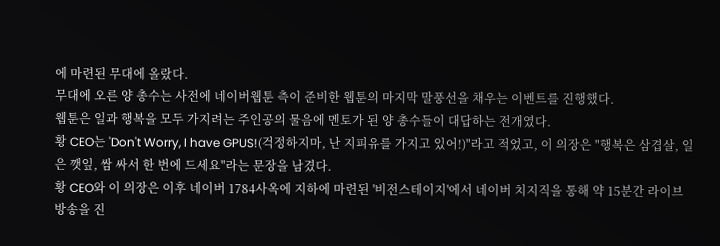에 마련된 무대에 올랐다.
무대에 오른 양 총수는 사전에 네이버웹툰 측이 준비한 웹툰의 마지막 말풍선을 채우는 이벤트를 진행했다.
웹툰은 일과 행복을 모두 가지려는 주인공의 물음에 멘토가 된 양 총수들이 대답하는 전개였다.
황 CEO는 'Don't Worry, I have GPUS!(걱정하지마, 난 지피유를 가지고 있어!)"라고 적었고, 이 의장은 "행복은 삼겹살, 일은 깻잎, 쌈 싸서 한 번에 드세요"라는 문장을 남겼다.
황 CEO와 이 의장은 이후 네이버 1784사옥에 지하에 마련된 '비전스테이지'에서 네이버 치지직을 통해 약 15분간 라이브 방송을 진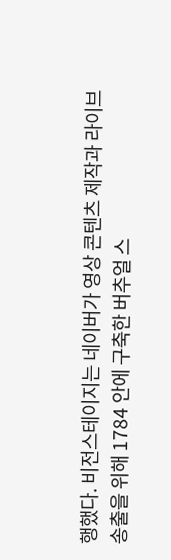행했다. 비전스테이지는 네이버가 영상 콘텐츠 제작과 라이브 송출을 위해 1784 안에 구축한 버추얼 스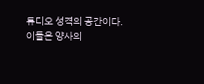튜디오 성격의 공간이다.
이들은 양사의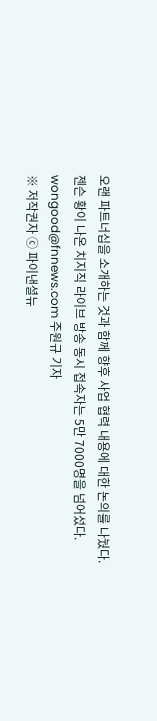오랜 파트너십을 소개하는 것과 함께 향후 사업 협력 내용에 대한 논의를 나눴다.
젠슨 황이 나온 치지직 라이브 방송 동시 접속자는 5만 7000명을 넘어섰다.
wongood@fnnews.com 주원규 기자
※ 저작권자 ⓒ 파이낸셜뉴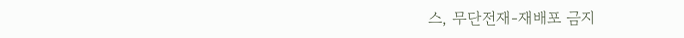스, 무단전재-재배포 금지